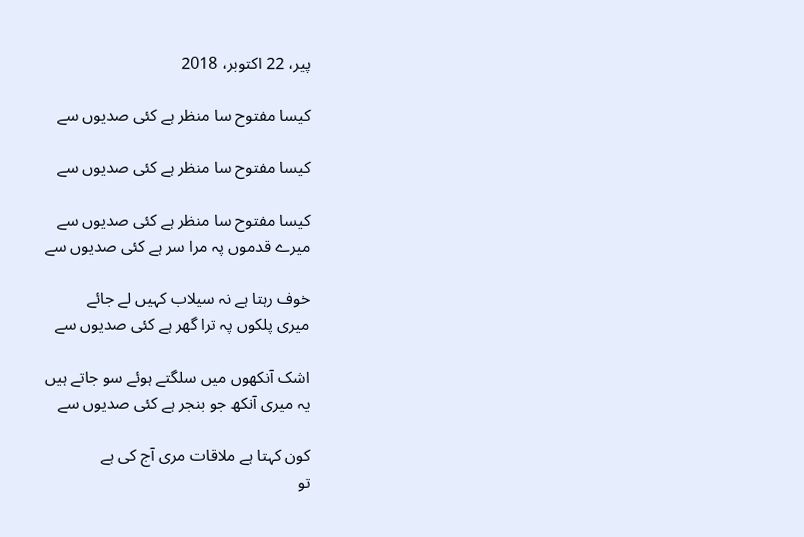پیر، 22 اکتوبر، 2018

کیسا مفتوح سا منظر ہے کئی صدیوں سے

کیسا مفتوح سا منظر ہے کئی صدیوں سے

کیسا مفتوح سا منظر ہے کئی صدیوں سے
میرے قدموں پہ مرا سر ہے کئی صدیوں سے

خوف رہتا ہے نہ سیلاب کہیں لے جائے
میری پلکوں پہ ترا گھر ہے کئی صدیوں سے

اشک آنکھوں میں سلگتے ہوئے سو جاتے ہیں
یہ میری آنکھ جو بنجر ہے کئی صدیوں سے

کون کہتا ہے ملاقات مری آج کی ہے
تو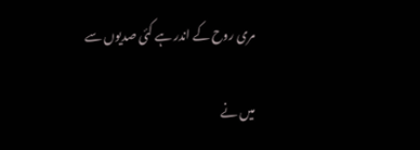مری روح کے اندر ہے کئی صدیوں سے

میں نے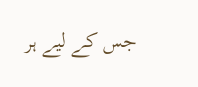جس کے لیے ہر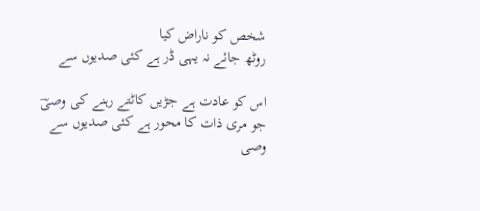شخص کو ناراض کیا
روٹھ جائے نہ یہی ڈر ہے کئی صدیوں سے

اس کو عادت ہے جڑیں کاٹتے رہنے کی وصیؔ
جو مری ذات کا محور ہے کئی صدیوں سے
وصی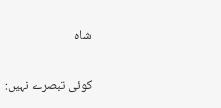شاہ

کوئی تبصرے نہیں: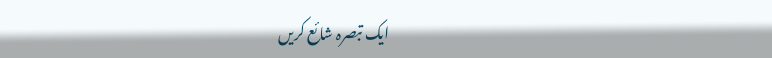ایک تبصرہ شائع کریں